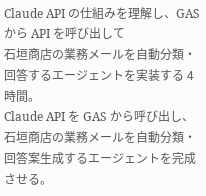Claude API の仕組みを理解し、GAS から API を呼び出して
石垣商店の業務メールを自動分類・回答するエージェントを実装する 4 時間。
Claude API を GAS から呼び出し、石垣商店の業務メールを自動分類・回答案生成するエージェントを完成させる。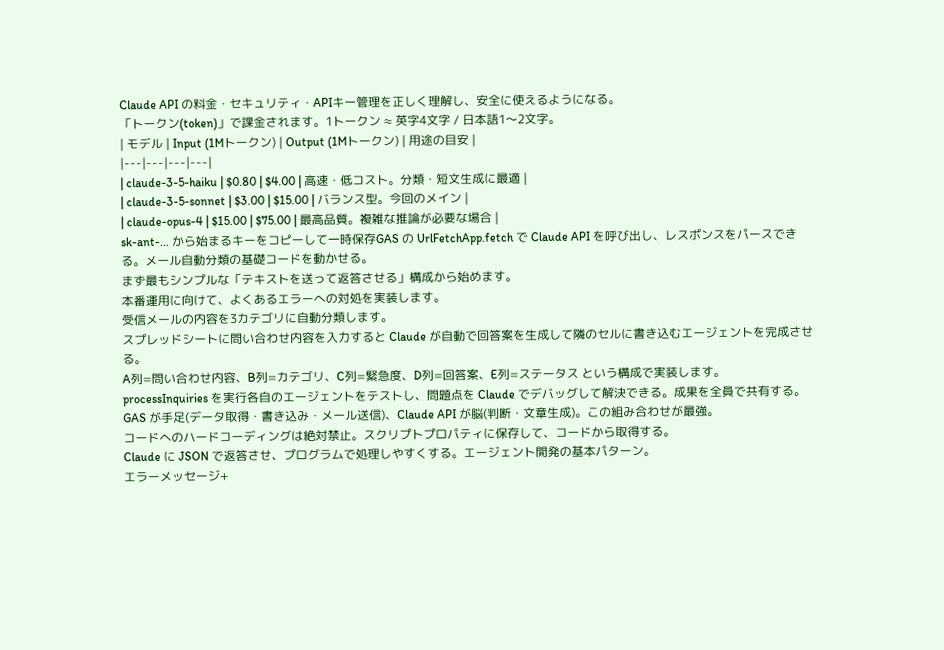Claude API の料金・セキュリティ・APIキー管理を正しく理解し、安全に使えるようになる。
「トークン(token)」で課金されます。1トークン ≈ 英字4文字 / 日本語1〜2文字。
| モデル | Input (1Mトークン) | Output (1Mトークン) | 用途の目安 |
|---|---|---|---|
| claude-3-5-haiku | $0.80 | $4.00 | 高速・低コスト。分類・短文生成に最適 |
| claude-3-5-sonnet | $3.00 | $15.00 | バランス型。今回のメイン |
| claude-opus-4 | $15.00 | $75.00 | 最高品質。複雑な推論が必要な場合 |
sk-ant-... から始まるキーをコピーして一時保存GAS の UrlFetchApp.fetch で Claude API を呼び出し、レスポンスをパースできる。メール自動分類の基礎コードを動かせる。
まず最もシンプルな「テキストを送って返答させる」構成から始めます。
本番運用に向けて、よくあるエラーへの対処を実装します。
受信メールの内容を3カテゴリに自動分類します。
スプレッドシートに問い合わせ内容を入力すると Claude が自動で回答案を生成して隣のセルに書き込むエージェントを完成させる。
A列=問い合わせ内容、B列=カテゴリ、C列=緊急度、D列=回答案、E列=ステータス という構成で実装します。
processInquiries を実行各自のエージェントをテストし、問題点を Claude でデバッグして解決できる。成果を全員で共有する。
GAS が手足(データ取得・書き込み・メール送信)、Claude API が脳(判断・文章生成)。この組み合わせが最強。
コードへのハードコーディングは絶対禁止。スクリプトプロパティに保存して、コードから取得する。
Claude に JSON で返答させ、プログラムで処理しやすくする。エージェント開発の基本パターン。
エラーメッセージ+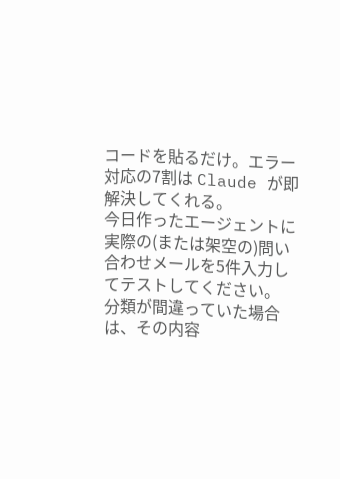コードを貼るだけ。エラー対応の7割は Claude が即解決してくれる。
今日作ったエージェントに実際の(または架空の)問い合わせメールを5件入力してテストしてください。
分類が間違っていた場合は、その内容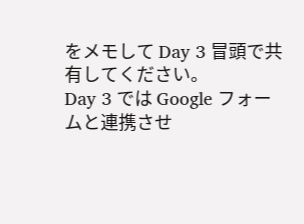をメモして Day 3 冒頭で共有してください。
Day 3 では Google フォームと連携させ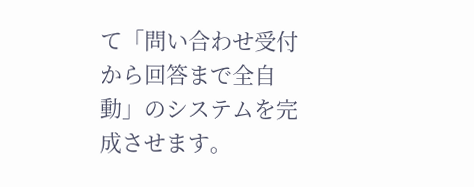て「問い合わせ受付から回答まで全自動」のシステムを完成させます。